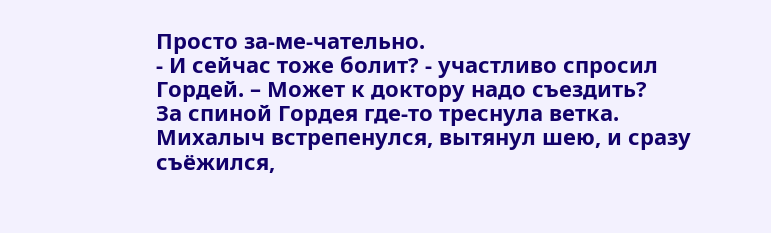Просто за-ме-чательно.
- И сейчас тоже болит? - участливо спросил Гордей. – Может к доктору надо съездить?
За спиной Гордея где-то треснула ветка.
Михалыч встрепенулся, вытянул шею, и сразу съёжился,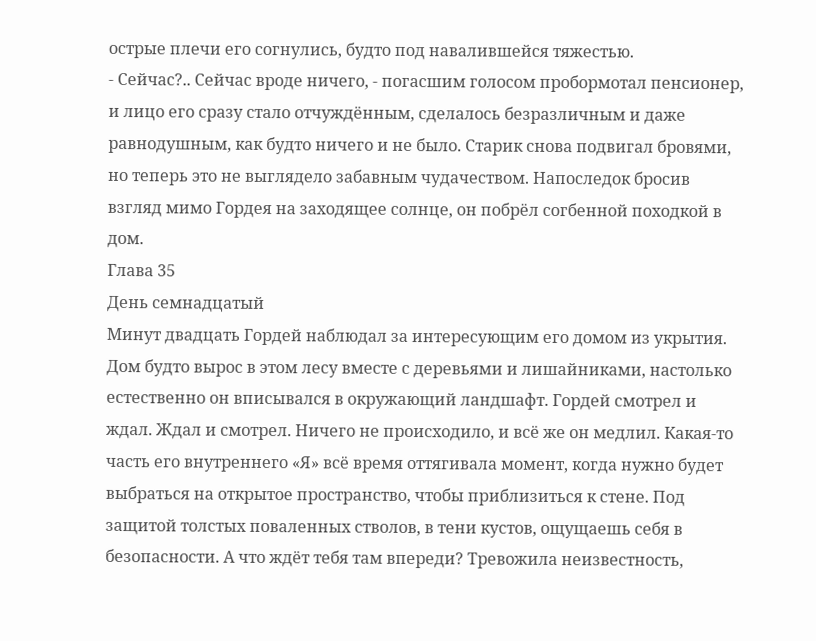острые плечи его согнулись, будто под навалившейся тяжестью.
- Сейчас?.. Сейчас вроде ничего, - погасшим голосом пробормотал пенсионер, и лицо его сразу стало отчуждённым, сделалось безразличным и даже равнодушным, как будто ничего и не было. Старик снова подвигал бровями, но теперь это не выглядело забавным чудачеством. Напоследок бросив взгляд мимо Гордея на заходящее солнце, он побрёл согбенной походкой в дом.
Глава 35
День семнадцатый
Минут двадцать Гордей наблюдал за интересующим его домом из укрытия. Дом будто вырос в этом лесу вместе с деревьями и лишайниками, настолько естественно он вписывался в окружающий ландшафт. Гордей смотрел и ждал. Ждал и смотрел. Ничего не происходило, и всё же он медлил. Какая-то часть его внутреннего «Я» всё время оттягивала момент, когда нужно будет выбраться на открытое пространство, чтобы приблизиться к стене. Под защитой толстых поваленных стволов, в тени кустов, ощущаешь себя в безопасности. А что ждёт тебя там впереди? Тревожила неизвестность,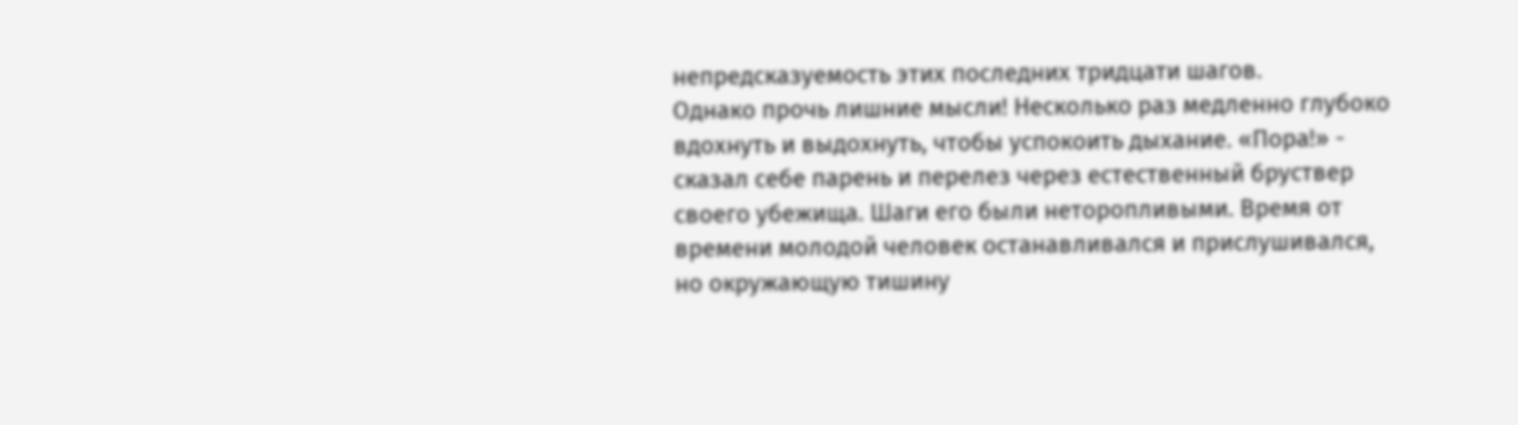непредсказуемость этих последних тридцати шагов.
Однако прочь лишние мысли! Несколько раз медленно глубоко вдохнуть и выдохнуть, чтобы успокоить дыхание. «Пора!» - сказал себе парень и перелез через естественный бруствер своего убежища. Шаги его были неторопливыми. Время от времени молодой человек останавливался и прислушивался, но окружающую тишину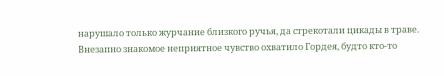нарушало только журчание близкого ручья, да стрекотали цикады в траве.
Внезапно знакомое неприятное чувство охватило Гордея, будто кто-то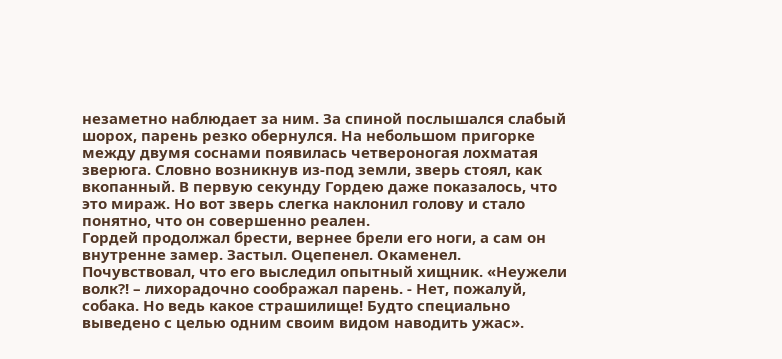незаметно наблюдает за ним. За спиной послышался слабый шорох, парень резко обернулся. На небольшом пригорке между двумя соснами появилась четвероногая лохматая зверюга. Словно возникнув из-под земли, зверь стоял, как вкопанный. В первую секунду Гордею даже показалось, что это мираж. Но вот зверь слегка наклонил голову и стало понятно, что он совершенно реален.
Гордей продолжал брести, вернее брели его ноги, а сам он внутренне замер. Застыл. Оцепенел. Окаменел. Почувствовал, что его выследил опытный хищник. «Неужели волк?! – лихорадочно соображал парень. - Нет, пожалуй, собака. Но ведь какое страшилище! Будто специально выведено с целью одним своим видом наводить ужас».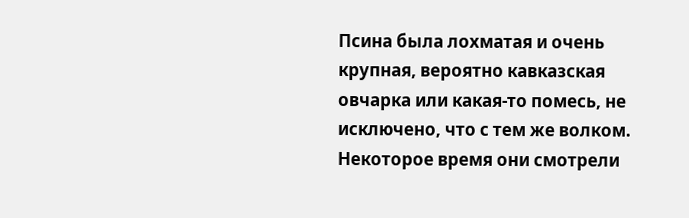Псина была лохматая и очень крупная, вероятно кавказская овчарка или какая-то помесь, не исключено, что с тем же волком.
Некоторое время они смотрели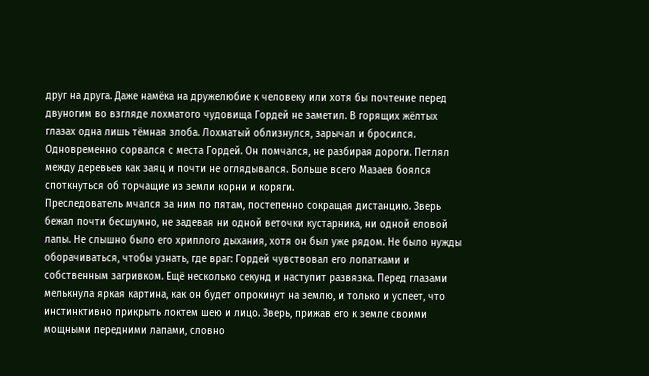друг на друга. Даже намёка на дружелюбие к человеку или хотя бы почтение перед двуногим во взгляде лохматого чудовища Гордей не заметил. В горящих жёлтых глазах одна лишь тёмная злоба. Лохматый облизнулся, зарычал и бросился. Одновременно сорвался с места Гордей. Он помчался, не разбирая дороги. Петлял между деревьев как заяц и почти не оглядывался. Больше всего Мазаев боялся споткнуться об торчащие из земли корни и коряги.
Преследователь мчался за ним по пятам, постепенно сокращая дистанцию. Зверь бежал почти бесшумно, не задевая ни одной веточки кустарника, ни одной еловой лапы. Не слышно было его хриплого дыхания, хотя он был уже рядом. Не было нужды оборачиваться, чтобы узнать, где враг: Гордей чувствовал его лопатками и собственным загривком. Ещё несколько секунд и наступит развязка. Перед глазами мелькнула яркая картина, как он будет опрокинут на землю, и только и успеет, что инстинктивно прикрыть локтем шею и лицо. Зверь, прижав его к земле своими мощными передними лапами, словно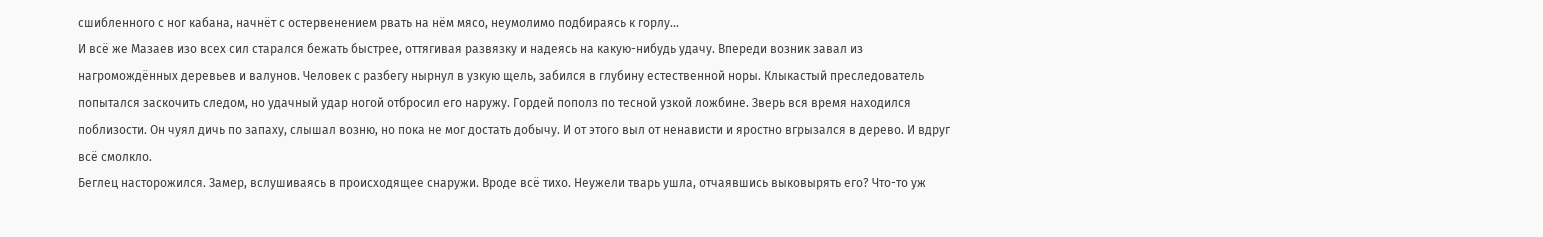сшибленного с ног кабана, начнёт с остервенением рвать на нём мясо, неумолимо подбираясь к горлу…
И всё же Мазаев изо всех сил старался бежать быстрее, оттягивая развязку и надеясь на какую-нибудь удачу. Впереди возник завал из нагромождённых деревьев и валунов. Человек с разбегу нырнул в узкую щель, забился в глубину естественной норы. Клыкастый преследователь попытался заскочить следом, но удачный удар ногой отбросил его наружу. Гордей пополз по тесной узкой ложбине. Зверь вся время находился поблизости. Он чуял дичь по запаху, слышал возню, но пока не мог достать добычу. И от этого выл от ненависти и яростно вгрызался в дерево. И вдруг всё смолкло.
Беглец насторожился. Замер, вслушиваясь в происходящее снаружи. Вроде всё тихо. Неужели тварь ушла, отчаявшись выковырять его? Что-то уж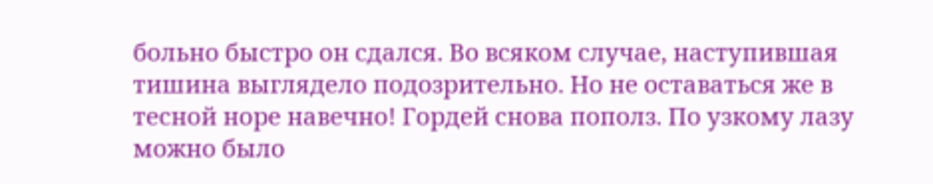больно быстро он сдался. Во всяком случае, наступившая тишина выглядело подозрительно. Но не оставаться же в тесной норе навечно! Гордей снова пополз. По узкому лазу можно было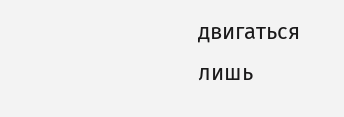двигаться лишь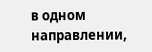в одном направлении,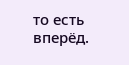то есть вперёд.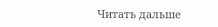Читать дальше